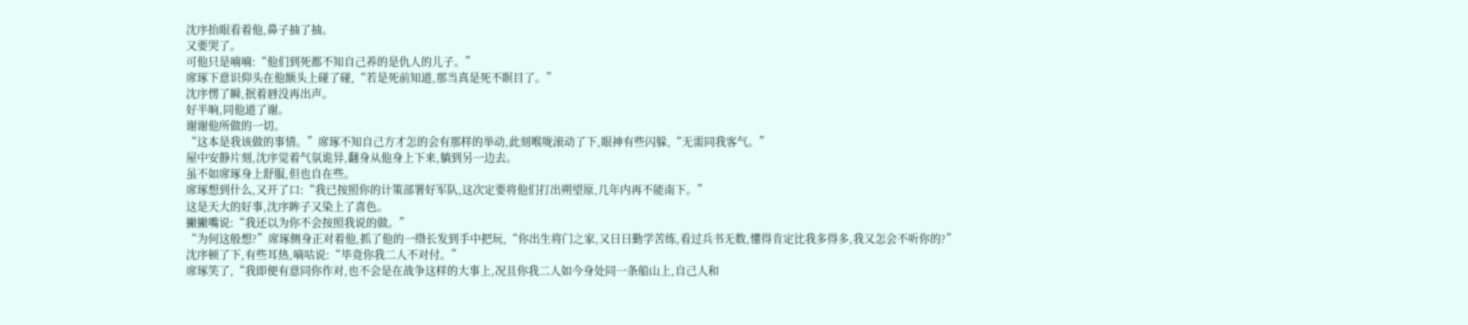沈序抬眼看着他,鼻子抽了抽。
又要哭了。
可他只是喃喃:“他们到死都不知自己养的是仇人的儿子。”
席琢下意识仰头在他额头上碰了碰,“若是死前知道,那当真是死不瞑目了。”
沈序愣了瞬,抿着唇没再出声。
好半晌,同他道了谢。
谢谢他所做的一切。
“这本是我该做的事情。”席琢不知自己方才怎的会有那样的举动,此刻喉咙滚动了下,眼神有些闪躲,“无需同我客气。”
屋中安静片刻,沈序觉着气氛诡异,翻身从他身上下来,躺到另一边去。
虽不如席琢身上舒服,但也自在些。
席琢想到什么,又开了口:“我已按照你的计策部署好军队,这次定要将他们打出朔望原,几年内再不能南下。”
这是天大的好事,沈序眸子又染上了喜色。
撇撇嘴说:“我还以为你不会按照我说的做。”
“为何这般想?”席琢侧身正对着他,抓了他的一绺长发到手中把玩,“你出生将门之家,又日日勤学苦练,看过兵书无数,懂得肯定比我多得多,我又怎会不听你的?”
沈序顿了下,有些耳热,嘀咕说:“毕竟你我二人不对付。”
席琢笑了,“我即便有意同你作对,也不会是在战争这样的大事上,况且你我二人如今身处同一条船山上,自己人和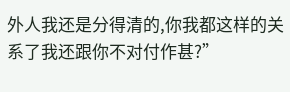外人我还是分得清的,你我都这样的关系了我还跟你不对付作甚?”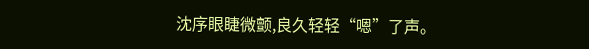沈序眼睫微颤,良久轻轻“嗯”了声。